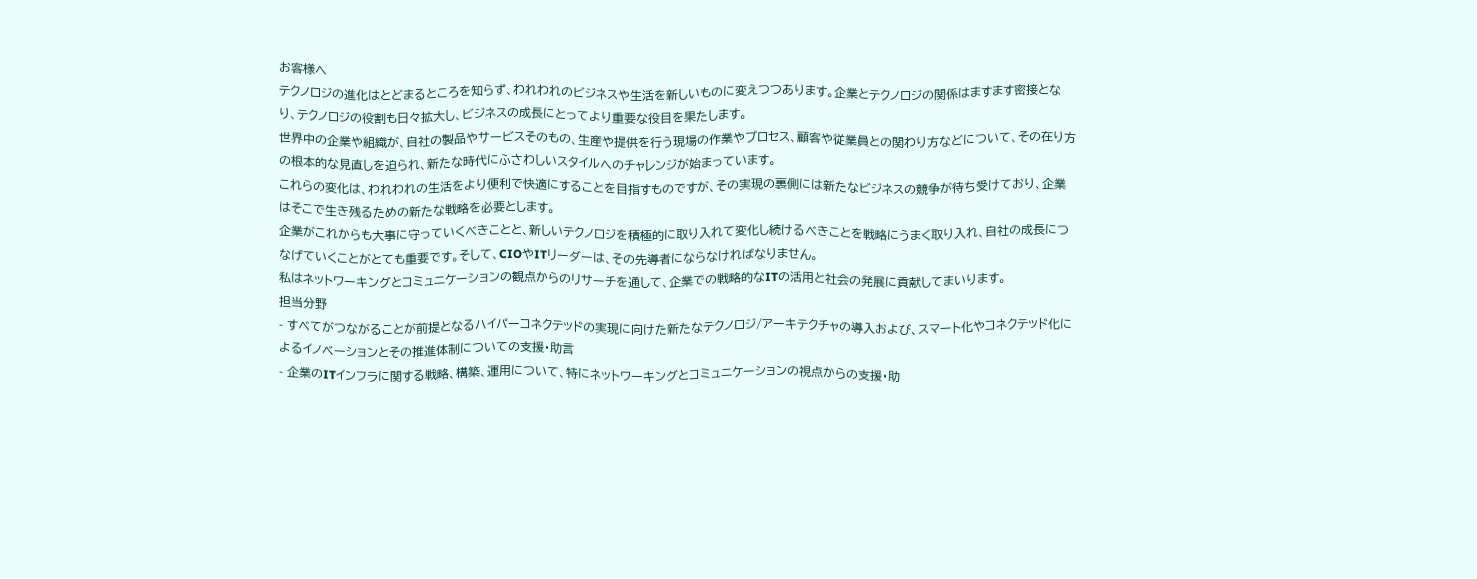お客様へ
テクノロジの進化はとどまるところを知らず、われわれのビジネスや生活を新しいものに変えつつあります。企業とテクノロジの関係はますます密接となり、テクノロジの役割も日々拡大し、ビジネスの成長にとってより重要な役目を果たします。
世界中の企業や組織が、自社の製品やサービスそのもの、生産や提供を行う現場の作業やプロセス、顧客や従業員との関わり方などについて、その在り方の根本的な見直しを迫られ、新たな時代にふさわしいスタイルへのチャレンジが始まっています。
これらの変化は、われわれの生活をより便利で快適にすることを目指すものですが、その実現の裏側には新たなビジネスの競争が待ち受けており、企業はそこで生き残るための新たな戦略を必要とします。
企業がこれからも大事に守っていくべきことと、新しいテクノロジを積極的に取り入れて変化し続けるべきことを戦略にうまく取り入れ、自社の成長につなげていくことがとても重要です。そして、CIOやITリーダーは、その先導者にならなければなりません。
私はネットワーキングとコミュニケーションの観点からのリサーチを通して、企業での戦略的なITの活用と社会の発展に貢献してまいります。
担当分野
- すべてがつながることが前提となるハイパーコネクテッドの実現に向けた新たなテクノロジ/アーキテクチャの導入および、スマート化やコネクテッド化によるイノベーションとその推進体制についての支援・助言
- 企業のITインフラに関する戦略、構築、運用について、特にネットワーキングとコミュニケーションの視点からの支援・助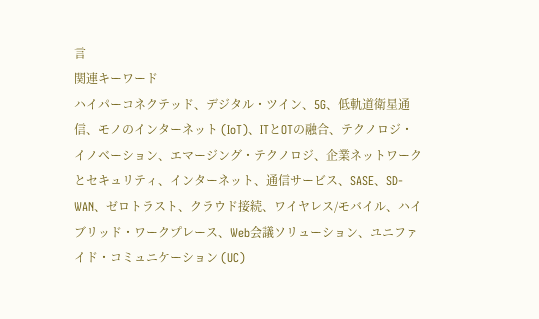言
関連キーワード
ハイパーコネクテッド、デジタル・ツイン、5G、低軌道衛星通信、モノのインターネット (IoT)、ITとOTの融合、テクノロジ・イノベーション、エマージング・テクノロジ、企業ネットワークとセキュリティ、インターネット、通信サービス、SASE、SD-WAN、ゼロトラスト、クラウド接続、ワイヤレス/モバイル、ハイブリッド・ワークプレース、Web会議ソリューション、ユニファイド・コミュニケーション (UC)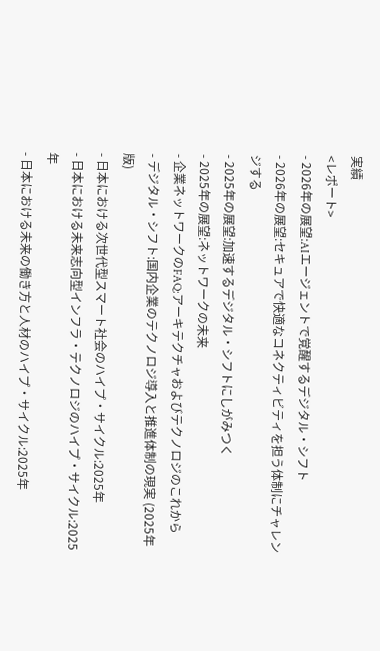実績
<レポート>
- 2026年の展望:AIエージェントで覚醒するデジタル・シフト
- 2026年の展望:セキュアで快適なコネクティビティを担う体制にチャレンジする
- 2025年の展望:加速するデジタル・シフトにしがみつく
- 2025年の展望:ネットワークの未来
- 企業ネットワークのFAQ:アーキテクチャおよびテクノロジのこれから
- デジタル・シフト:国内企業のテクノロジ導入と推進体制の現実 (2025年版)
- 日本における次世代型スマート社会のハイプ・サイクル:2025年
- 日本における未来志向型インフラ・テクノロジのハイプ・サイクル:2025年
- 日本における未来の働き方と人材のハイプ・サイクル:2025年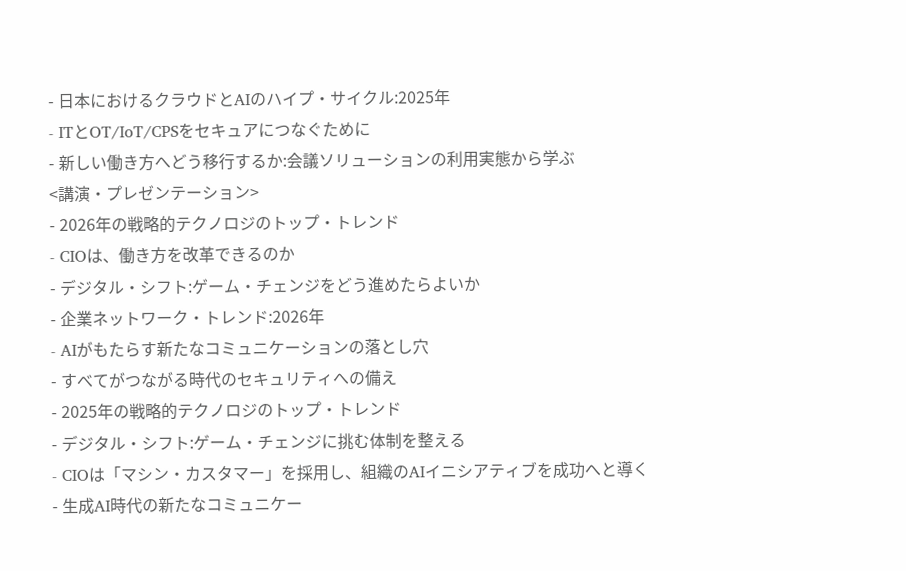- 日本におけるクラウドとAIのハイプ・サイクル:2025年
- ITとOT/IoT/CPSをセキュアにつなぐために
- 新しい働き方へどう移行するか:会議ソリューションの利用実態から学ぶ
<講演・プレゼンテーション>
- 2026年の戦略的テクノロジのトップ・トレンド
- CIOは、働き方を改革できるのか
- デジタル・シフト:ゲーム・チェンジをどう進めたらよいか
- 企業ネットワーク・トレンド:2026年
- AIがもたらす新たなコミュニケーションの落とし穴
- すべてがつながる時代のセキュリティへの備え
- 2025年の戦略的テクノロジのトップ・トレンド
- デジタル・シフト:ゲーム・チェンジに挑む体制を整える
- CIOは「マシン・カスタマー」を採用し、組織のAIイニシアティブを成功へと導く
- 生成AI時代の新たなコミュニケー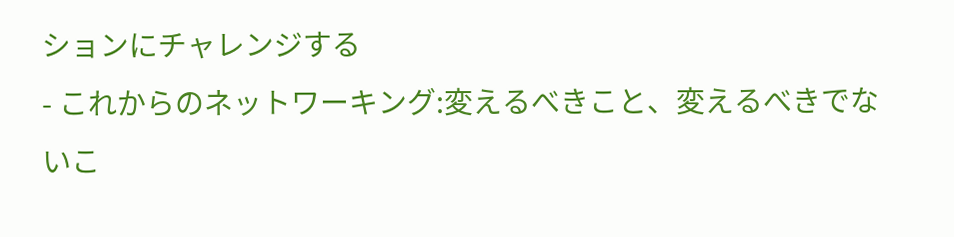ションにチャレンジする
- これからのネットワーキング:変えるべきこと、変えるべきでないこ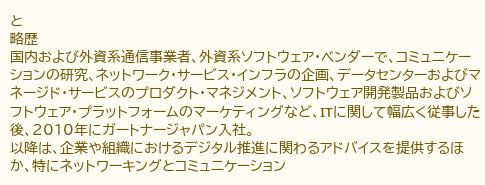と
略歴
国内および外資系通信事業者、外資系ソフトウェア・ベンダーで、コミュニケーションの研究、ネットワーク・サービス・インフラの企画、データセンターおよびマネージド・サービスのプロダクト・マネジメント、ソフトウェア開発製品およびソフトウェア・プラットフォームのマーケティングなど、ITに関して幅広く従事した後、2010年にガートナージャパン入社。
以降は、企業や組織におけるデジタル推進に関わるアドバイスを提供するほか、特にネットワーキングとコミュニケーション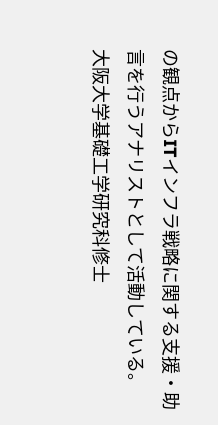の観点からITインフラ戦略に関する支援・助言を行うアナリストとして活動している。
大阪大学基礎工学研究科修士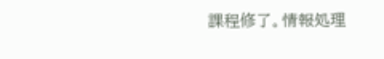課程修了。情報処理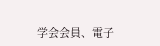学会会員、電子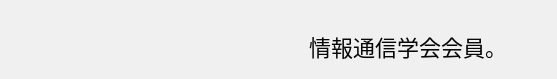情報通信学会会員。